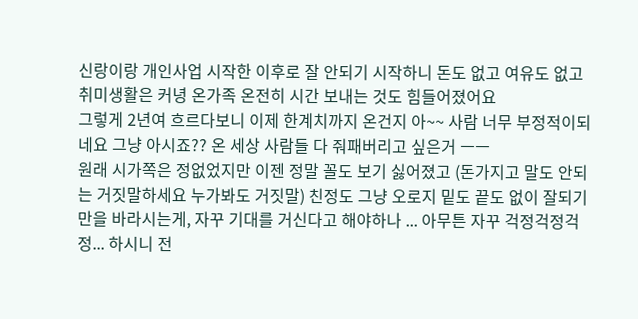신랑이랑 개인사업 시작한 이후로 잘 안되기 시작하니 돈도 없고 여유도 없고 취미생활은 커녕 온가족 온전히 시간 보내는 것도 힘들어졌어요
그렇게 2년여 흐르다보니 이제 한계치까지 온건지 아~~ 사람 너무 부정적이되네요 그냥 아시죠?? 온 세상 사람들 다 줘패버리고 싶은거 ㅡㅡ
원래 시가쪽은 정없었지만 이젠 정말 꼴도 보기 싫어졌고 (돈가지고 말도 안되는 거짓말하세요 누가봐도 거짓말) 친정도 그냥 오로지 밑도 끝도 없이 잘되기만을 바라시는게, 자꾸 기대를 거신다고 해야하나 ... 아무튼 자꾸 걱정걱정걱정... 하시니 전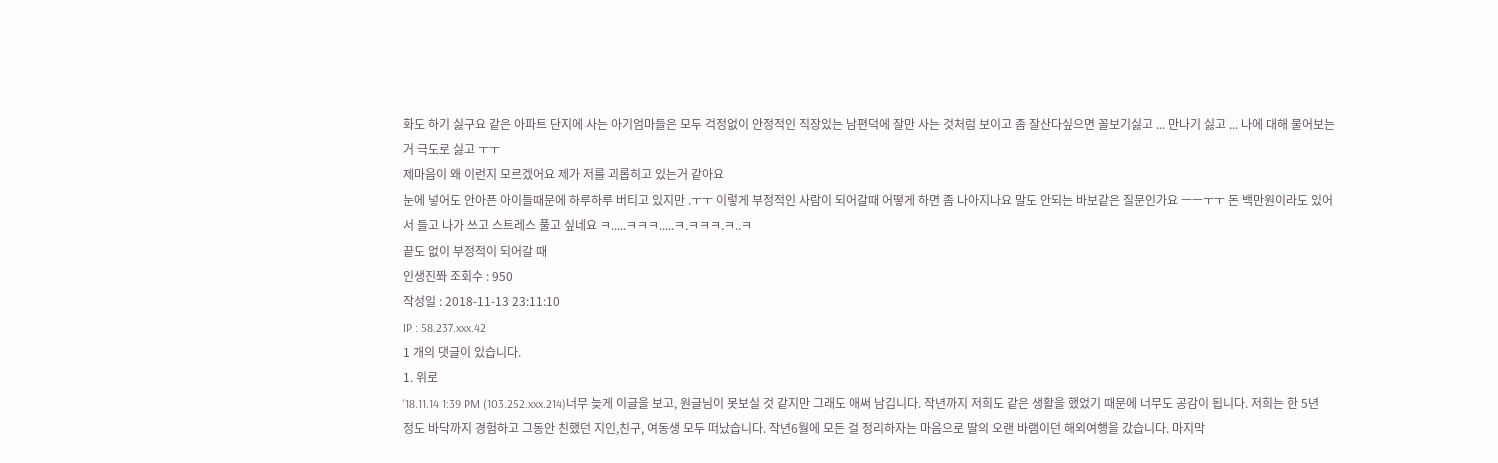화도 하기 싫구요 같은 아파트 단지에 사는 아기엄마들은 모두 걱정없이 안정적인 직장있는 남편덕에 잘만 사는 것처럼 보이고 좀 잘산다싶으면 꼴보기싫고 ... 만나기 싫고 ... 나에 대해 물어보는거 극도로 싫고 ㅜㅜ
제마음이 왜 이런지 모르겠어요 제가 저를 괴롭히고 있는거 같아요
눈에 넣어도 안아픈 아이들때문에 하루하루 버티고 있지만 .ㅜㅜ 이렇게 부정적인 사람이 되어갈때 어떻게 하면 좀 나아지나요 말도 안되는 바보같은 질문인가요 ㅡㅡㅜㅜ 돈 백만원이라도 있어서 들고 나가 쓰고 스트레스 풀고 싶네요 ㅋ.....ㅋㅋㅋ.....ㅋ.ㅋㅋㅋ.ㅋ..ㅋ
끝도 없이 부정적이 되어갈 때
인생진쫘 조회수 : 950
작성일 : 2018-11-13 23:11:10
IP : 58.237.xxx.42
1 개의 댓글이 있습니다.
1. 위로
'18.11.14 1:39 PM (103.252.xxx.214)너무 늦게 이글을 보고, 원글님이 못보실 것 같지만 그래도 애써 남깁니다. 작년까지 저희도 같은 생활을 했었기 때문에 너무도 공감이 됩니다. 저희는 한 5년정도 바닥까지 경험하고 그동안 친했던 지인,친구, 여동생 모두 떠났습니다. 작년6월에 모든 걸 정리하자는 마음으로 딸의 오랜 바램이던 해외여행을 갔습니다. 마지막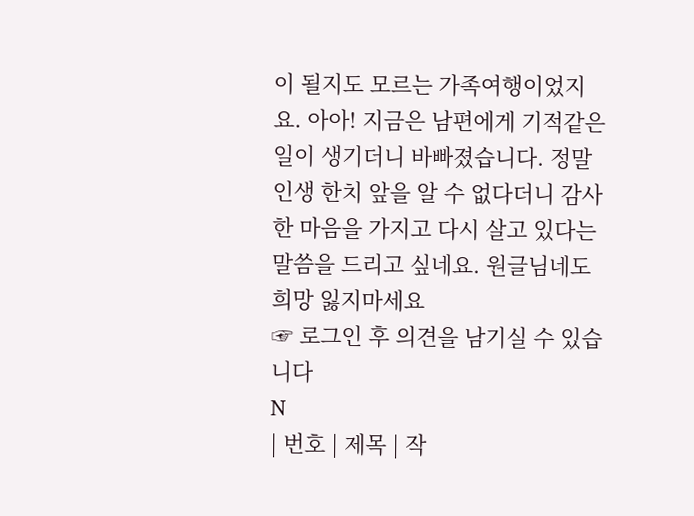이 될지도 모르는 가족여행이었지요. 아아! 지금은 남편에게 기적같은 일이 생기더니 바빠졌습니다. 정말 인생 한치 앞을 알 수 없다더니 감사한 마음을 가지고 다시 살고 있다는 말씀을 드리고 싶네요. 원글님네도 희망 잃지마세요
☞ 로그인 후 의견을 남기실 수 있습니다
N
| 번호 | 제목 | 작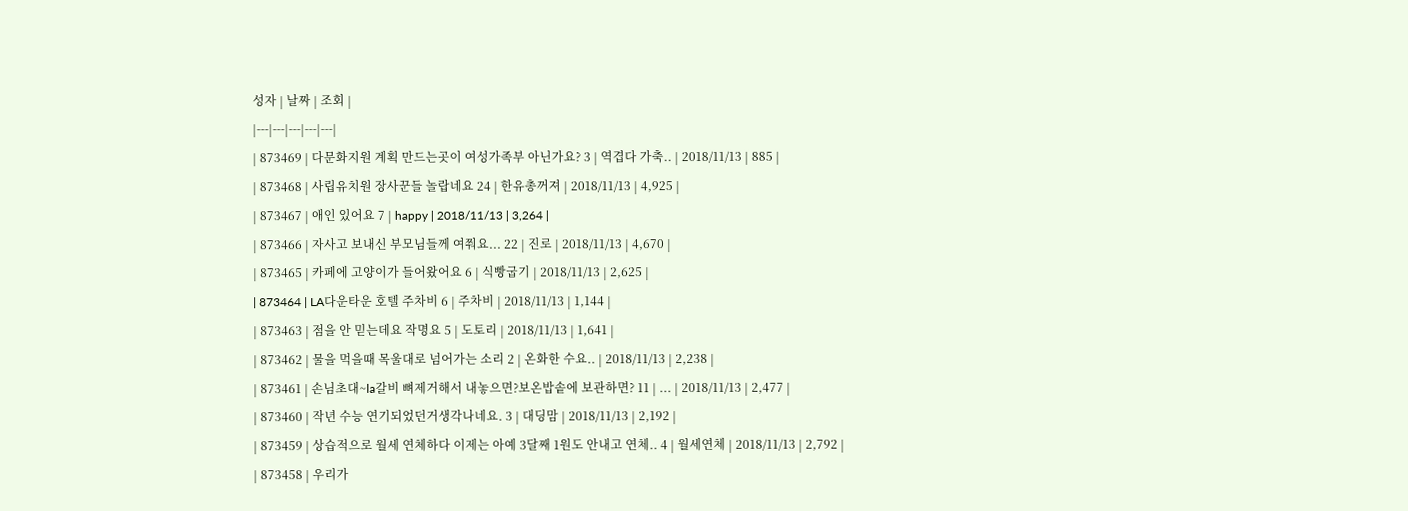성자 | 날짜 | 조회 |
|---|---|---|---|---|
| 873469 | 다문화지원 계획 만드는곳이 여성가족부 아닌가요? 3 | 역겹다 가축.. | 2018/11/13 | 885 |
| 873468 | 사립유치원 장사꾼들 놀랍네요 24 | 한유총꺼져 | 2018/11/13 | 4,925 |
| 873467 | 애인 있어요 7 | happy | 2018/11/13 | 3,264 |
| 873466 | 자사고 보내신 부모님들께 여쭤요... 22 | 진로 | 2018/11/13 | 4,670 |
| 873465 | 카페에 고양이가 들어왔어요 6 | 식빵굽기 | 2018/11/13 | 2,625 |
| 873464 | LA다운타운 호텔 주차비 6 | 주차비 | 2018/11/13 | 1,144 |
| 873463 | 점을 안 믿는데요 작명요 5 | 도토리 | 2018/11/13 | 1,641 |
| 873462 | 물을 먹을때 목울대로 넘어가는 소리 2 | 온화한 수요.. | 2018/11/13 | 2,238 |
| 873461 | 손님초대~la갈비 뼈제거해서 내놓으면?보온밥솥에 보관하면? 11 | ... | 2018/11/13 | 2,477 |
| 873460 | 작년 수능 연기되었던거생각나네요. 3 | 대딩맘 | 2018/11/13 | 2,192 |
| 873459 | 상습적으로 월세 연체하다 이제는 아예 3달째 1원도 안내고 연체.. 4 | 월세연체 | 2018/11/13 | 2,792 |
| 873458 | 우리가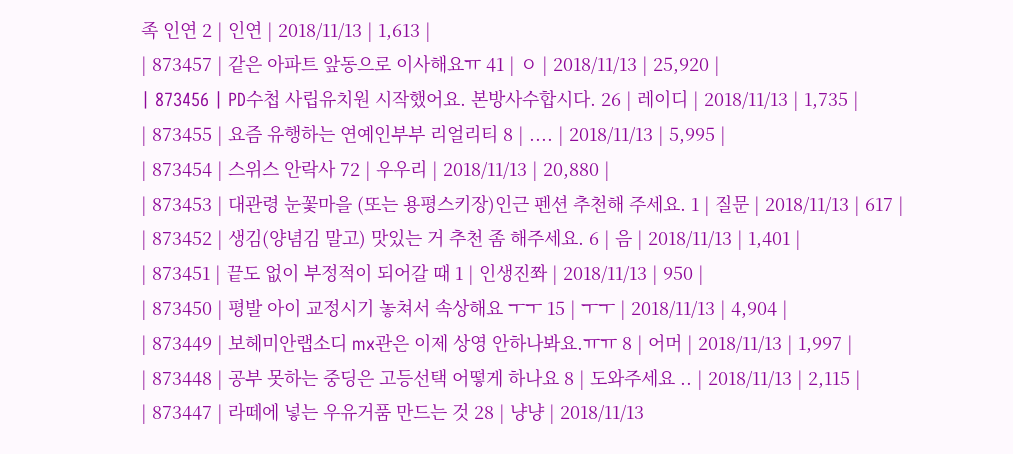족 인연 2 | 인연 | 2018/11/13 | 1,613 |
| 873457 | 같은 아파트 앞동으로 이사해요ㅠ 41 | ㅇ | 2018/11/13 | 25,920 |
| 873456 | PD수첩 사립유치원 시작했어요. 본방사수합시다. 26 | 레이디 | 2018/11/13 | 1,735 |
| 873455 | 요즘 유행하는 연예인부부 리얼리티 8 | .... | 2018/11/13 | 5,995 |
| 873454 | 스위스 안락사 72 | 우우리 | 2018/11/13 | 20,880 |
| 873453 | 대관령 눈꽃마을 (또는 용평스키장)인근 펜션 추천해 주세요. 1 | 질문 | 2018/11/13 | 617 |
| 873452 | 생김(양념김 말고) 맛있는 거 추천 좀 해주세요. 6 | 음 | 2018/11/13 | 1,401 |
| 873451 | 끝도 없이 부정적이 되어갈 때 1 | 인생진쫘 | 2018/11/13 | 950 |
| 873450 | 평발 아이 교정시기 놓쳐서 속상해요 ㅜㅜ 15 | ㅜㅜ | 2018/11/13 | 4,904 |
| 873449 | 보헤미안랩소디 mx관은 이제 상영 안하나봐요.ㅠㅠ 8 | 어머 | 2018/11/13 | 1,997 |
| 873448 | 공부 못하는 중딩은 고등선택 어떻게 하나요 8 | 도와주세요 .. | 2018/11/13 | 2,115 |
| 873447 | 라떼에 넣는 우유거품 만드는 것 28 | 냥냥 | 2018/11/13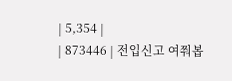| 5,354 |
| 873446 | 전입신고 여쭤봅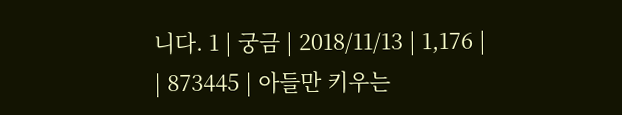니다. 1 | 궁금 | 2018/11/13 | 1,176 |
| 873445 | 아들만 키우는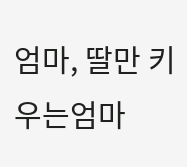엄마, 딸만 키우는엄마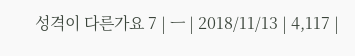성격이 다른가요 7 | ㅡ | 2018/11/13 | 4,117 |